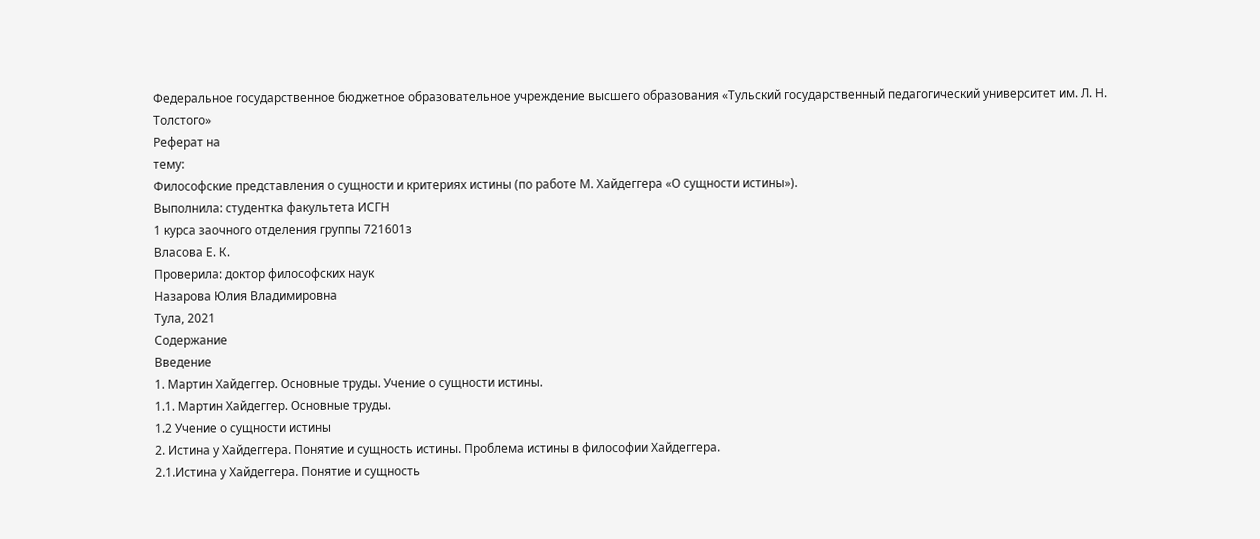Федеральное государственное бюджетное образовательное учреждение высшего образования «Тульский государственный педагогический университет им. Л. Н. Толстого»
Реферат на
тему:
Философские представления о сущности и критериях истины (по работе М. Хайдеггера «О сущности истины»).
Выполнила: студентка факультета ИСГН
1 курса заочного отделения группы 721601з
Власова Е. К.
Проверила: доктор философских наук
Назарова Юлия Владимировна
Тула, 2021
Содержание
Введение
1. Мартин Хайдеггер. Основные труды. Учение о сущности истины.
1.1. Мартин Хайдеггер. Основные труды.
1.2 Учение о сущности истины
2. Истина у Хайдеггера. Понятие и сущность истины. Проблема истины в философии Хайдеггера.
2.1.Истина у Хайдеггера. Понятие и сущность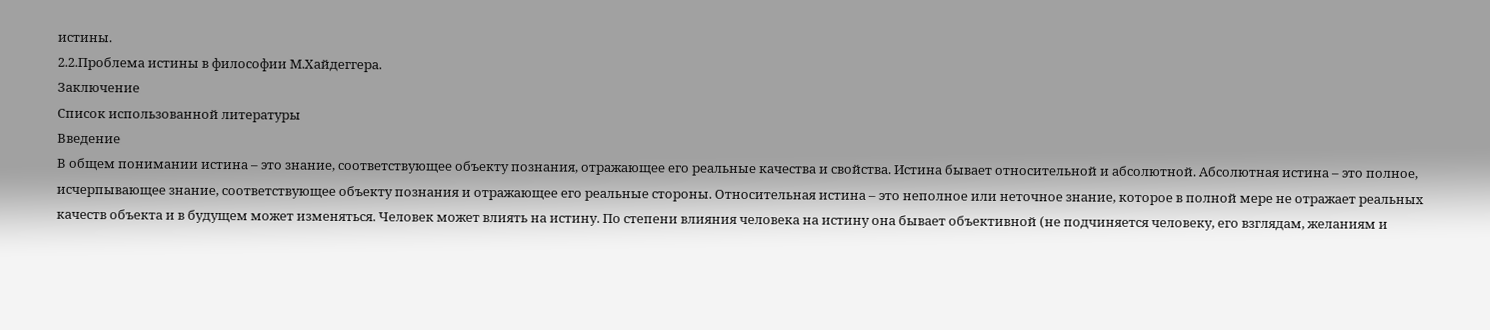истины.
2.2.Проблема истины в философии М.Хайдеггера.
Заключение
Список использованной литературы
Введение
В общем понимании истина – это знание, соответствующее объекту познания, отражающее его реальные качества и свойства. Истина бывает относительной и абсолютной. Абсолютная истина – это полное, исчерпывающее знание, соответствующее объекту познания и отражающее его реальные стороны. Относительная истина – это неполное или неточное знание, которое в полной мере не отражает реальных качеств объекта и в будущем может изменяться. Человек может влиять на истину. По степени влияния человека на истину она бывает объективной (не подчиняется человеку, его взглядам, желаниям и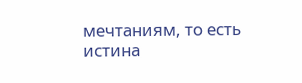мечтаниям, то есть истина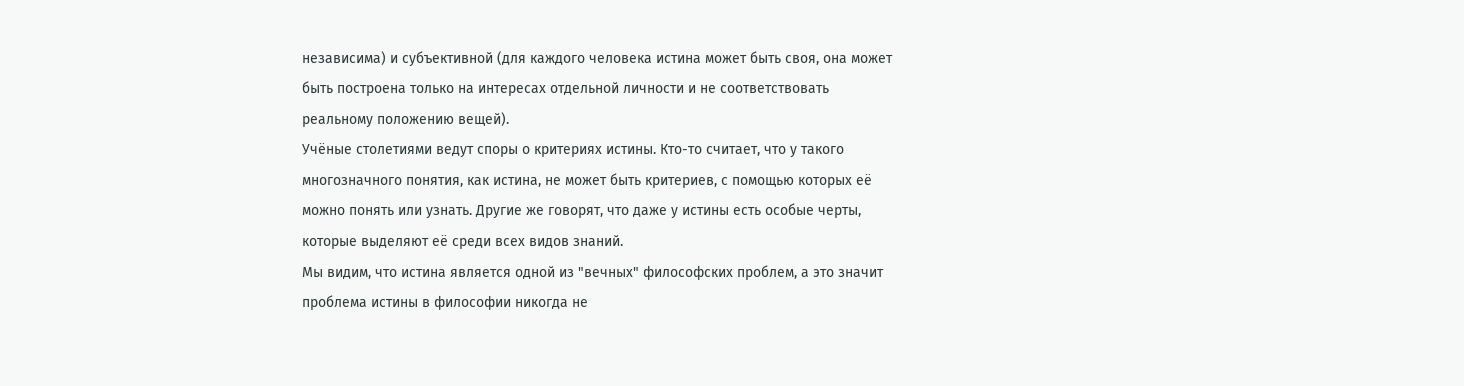независима) и субъективной (для каждого человека истина может быть своя, она может быть построена только на интересах отдельной личности и не соответствовать реальному положению вещей).
Учёные столетиями ведут споры о критериях истины. Кто-то считает, что у такого многозначного понятия, как истина, не может быть критериев, с помощью которых её можно понять или узнать. Другие же говорят, что даже у истины есть особые черты, которые выделяют её среди всех видов знаний.
Мы видим, что истина является одной из "вечных" философских проблем, а это значит проблема истины в философии никогда не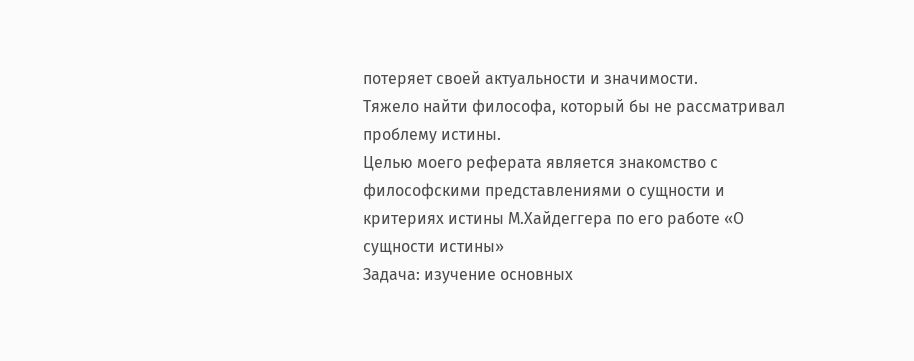потеряет своей актуальности и значимости.
Тяжело найти философа, который бы не рассматривал проблему истины.
Целью моего реферата является знакомство с философскими представлениями о сущности и критериях истины М.Хайдеггера по его работе «О сущности истины»
Задача: изучение основных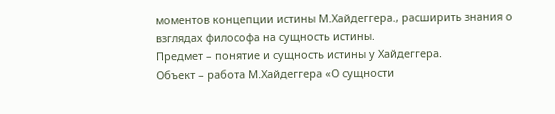моментов концепции истины М.Хайдеггера., расширить знания о взглядах философа на сущность истины.
Предмет – понятие и сущность истины у Хайдеггера.
Объект – работа М.Хайдеггера «О сущности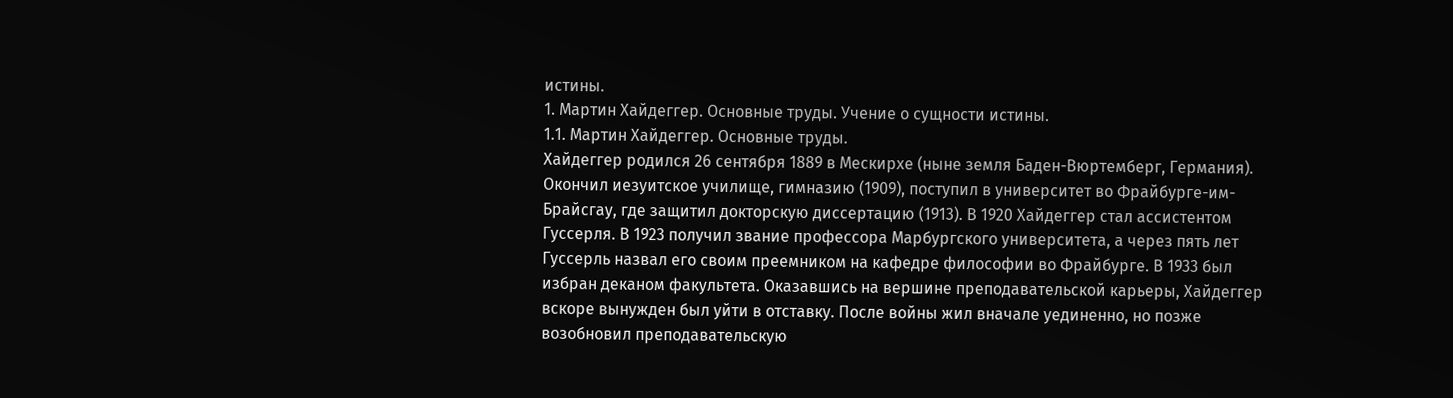истины.
1. Мартин Хайдеггер. Основные труды. Учение о сущности истины.
1.1. Мартин Хайдеггер. Основные труды.
Хайдеггер родился 26 сентября 1889 в Мескирхе (ныне земля Баден-Вюртемберг, Германия). Окончил иезуитское училище, гимназию (1909), поступил в университет во Фрайбурге-им-Брайсгау, где защитил докторскую диссертацию (1913). В 1920 Хайдеггер стал ассистентом Гуссерля. В 1923 получил звание профессора Марбургского университета, а через пять лет Гуссерль назвал его своим преемником на кафедре философии во Фрайбурге. В 1933 был избран деканом факультета. Оказавшись на вершине преподавательской карьеры, Хайдеггер вскоре вынужден был уйти в отставку. После войны жил вначале уединенно, но позже возобновил преподавательскую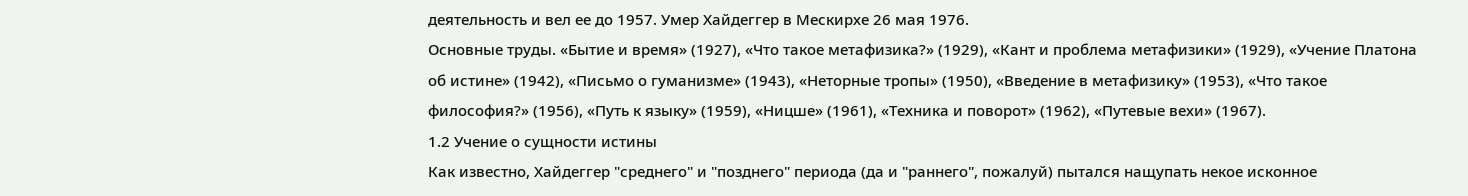деятельность и вел ее до 1957. Умер Хайдеггер в Мескирхе 26 мая 1976.
Основные труды. «Бытие и время» (1927), «Что такое метафизика?» (1929), «Кант и проблема метафизики» (1929), «Учение Платона об истине» (1942), «Письмо о гуманизме» (1943), «Неторные тропы» (1950), «Введение в метафизику» (1953), «Что такое философия?» (1956), «Путь к языку» (1959), «Ницше» (1961), «Техника и поворот» (1962), «Путевые вехи» (1967).
1.2 Учение о сущности истины
Как известно, Хайдеггер "среднего" и "позднего" периода (да и "раннего", пожалуй) пытался нащупать некое исконное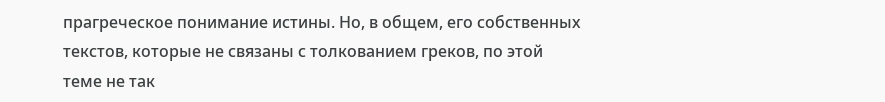прагреческое понимание истины. Но, в общем, его собственных текстов, которые не связаны с толкованием греков, по этой теме не так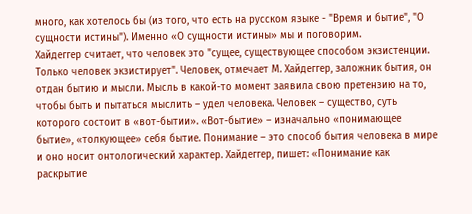много, как хотелось бы (из того, что есть на русском языке - "Время и бытие", "О сущности истины"). Именно «О сущности истины» мы и поговорим.
Хайдеггер считает, что человек это "сущее, существующее способом экзистенции. Только человек экзистирует". Человек, отмечает М. Хайдеггер, заложник бытия, он отдан бытию и мысли. Мысль в какой-то момент заявила свою претензию на то, чтобы быть и пытаться мыслить – удел человека. Человек – существо, суть которого состоит в «вот-бытии». «Вот-бытие» – изначально «понимающее бытие», «толкующее» себя бытие. Понимание – это способ бытия человека в мире и оно носит онтологический характер. Хайдеггер, пишет: «Понимание как раскрытие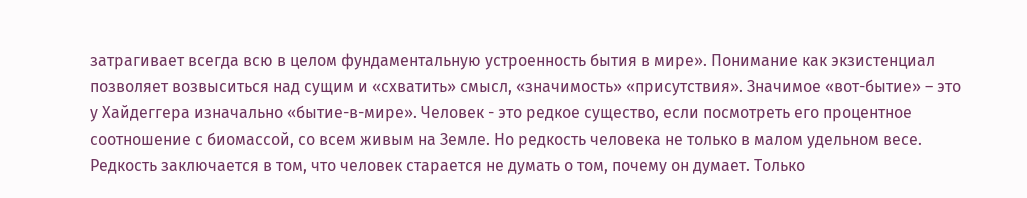затрагивает всегда всю в целом фундаментальную устроенность бытия в мире». Понимание как экзистенциал позволяет возвыситься над сущим и «схватить» смысл, «значимость» «присутствия». Значимое «вот-бытие» – это у Хайдеггера изначально «бытие-в-мире». Человек - это редкое существо, если посмотреть его процентное соотношение с биомассой, со всем живым на Земле. Но редкость человека не только в малом удельном весе. Редкость заключается в том, что человек старается не думать о том, почему он думает. Только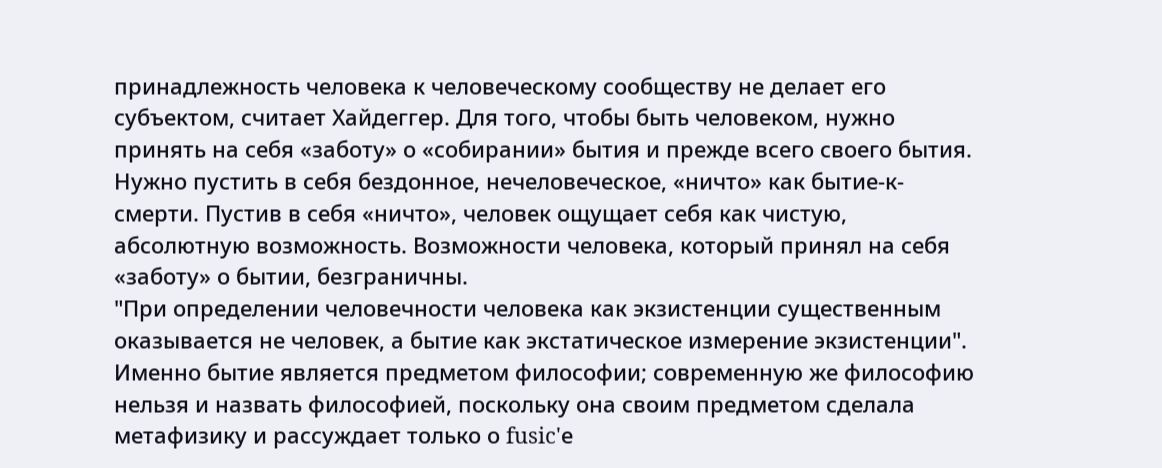принадлежность человека к человеческому сообществу не делает его субъектом, считает Хайдеггер. Для того, чтобы быть человеком, нужно принять на себя «заботу» о «собирании» бытия и прежде всего своего бытия. Нужно пустить в себя бездонное, нечеловеческое, «ничто» как бытие-к-смерти. Пустив в себя «ничто», человек ощущает себя как чистую, абсолютную возможность. Возможности человека, который принял на себя «заботу» о бытии, безграничны.
"При определении человечности человека как экзистенции существенным оказывается не человек, а бытие как экстатическое измерение экзистенции". Именно бытие является предметом философии; современную же философию нельзя и назвать философией, поскольку она своим предметом сделала метафизику и рассуждает только о fusic'е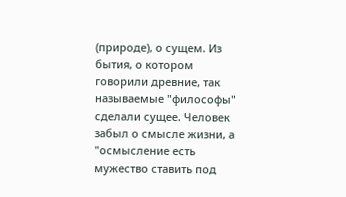(природе), о сущем. Из бытия, о котором говорили древние, так называемые "философы" сделали сущее. Человек забыл о смысле жизни, а "осмысление есть мужество ставить под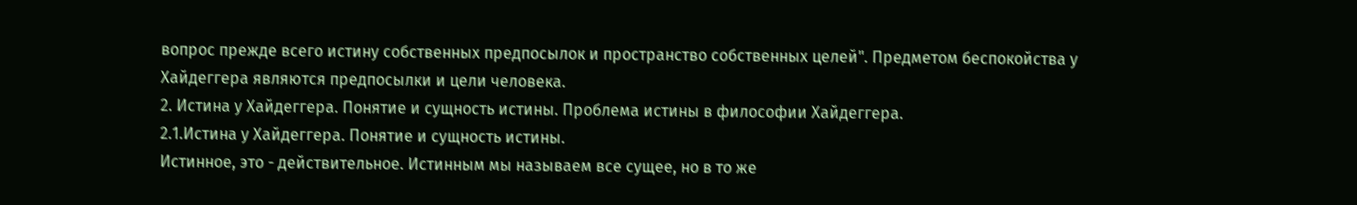вопрос прежде всего истину собственных предпосылок и пространство собственных целей". Предметом беспокойства у Хайдеггера являются предпосылки и цели человека.
2. Истина у Хайдеггера. Понятие и сущность истины. Проблема истины в философии Хайдеггера.
2.1.Истина у Хайдеггера. Понятие и сущность истины.
Истинное, это - действительное. Истинным мы называем все сущее, но в то же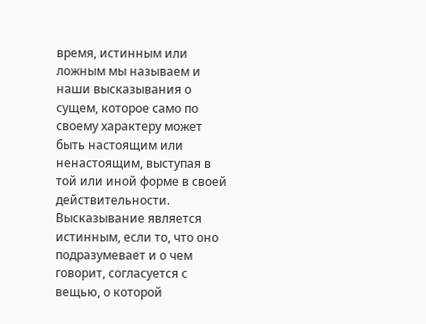время, истинным или ложным мы называем и наши высказывания о сущем, которое само по своему характеру может быть настоящим или ненастоящим, выступая в той или иной форме в своей действительности. Высказывание является истинным, если то, что оно подразумевает и о чем говорит, согласуется с вещью, о которой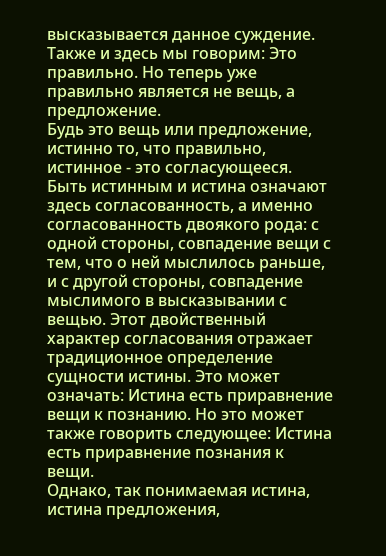высказывается данное суждение. Также и здесь мы говорим: Это правильно. Но теперь уже правильно является не вещь, а предложение.
Будь это вещь или предложение, истинно то, что правильно, истинное - это согласующееся. Быть истинным и истина означают здесь согласованность, а именно согласованность двоякого рода: с одной стороны, совпадение вещи с тем, что о ней мыслилось раньше, и с другой стороны, совпадение мыслимого в высказывании с вещью. Этот двойственный характер согласования отражает традиционное определение сущности истины. Это может означать: Истина есть приравнение вещи к познанию. Но это может также говорить следующее: Истина есть приравнение познания к вещи.
Однако, так понимаемая истина, истина предложения,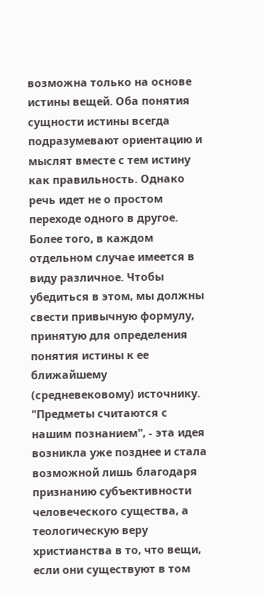возможна только на основе истины вещей. Оба понятия сущности истины всегда подразумевают ориентацию и мыслят вместе с тем истину как правильность. Однако речь идет не о простом переходе одного в другое. Более того, в каждом отдельном случае имеется в виду различное. Чтобы убедиться в этом, мы должны свести привычную формулу, принятую для определения понятия истины к ее ближайшему (средневековому) источнику. "Предметы считаются с нашим познанием", - эта идея возникла уже позднее и стала возможной лишь благодаря признанию субъективности человеческого существа, а теологическую веру христианства в то, что вещи, если они существуют в том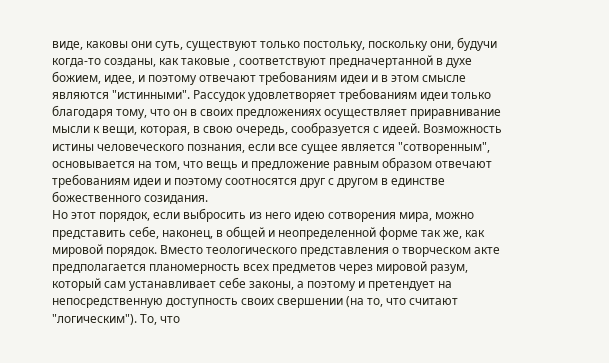виде, каковы они суть, существуют только постольку, поскольку они, будучи когда-то созданы, как таковые , соответствуют предначертанной в духе божием, идее, и поэтому отвечают требованиям идеи и в этом смысле являются "истинными". Рассудок удовлетворяет требованиям идеи только благодаря тому, что он в своих предложениях осуществляет приравнивание мысли к вещи, которая, в свою очередь, сообразуется с идеей. Возможность истины человеческого познания, если все сущее является "сотворенным", основывается на том, что вещь и предложение равным образом отвечают требованиям идеи и поэтому соотносятся друг с другом в единстве божественного созидания.
Но этот порядок, если выбросить из него идею сотворения мира, можно представить себе, наконец, в общей и неопределенной форме так же, как мировой порядок. Вместо теологического представления о творческом акте предполагается планомерность всех предметов через мировой разум, который сам устанавливает себе законы, а поэтому и претендует на непосредственную доступность своих свершении (на то, что считают "логическим"). То, что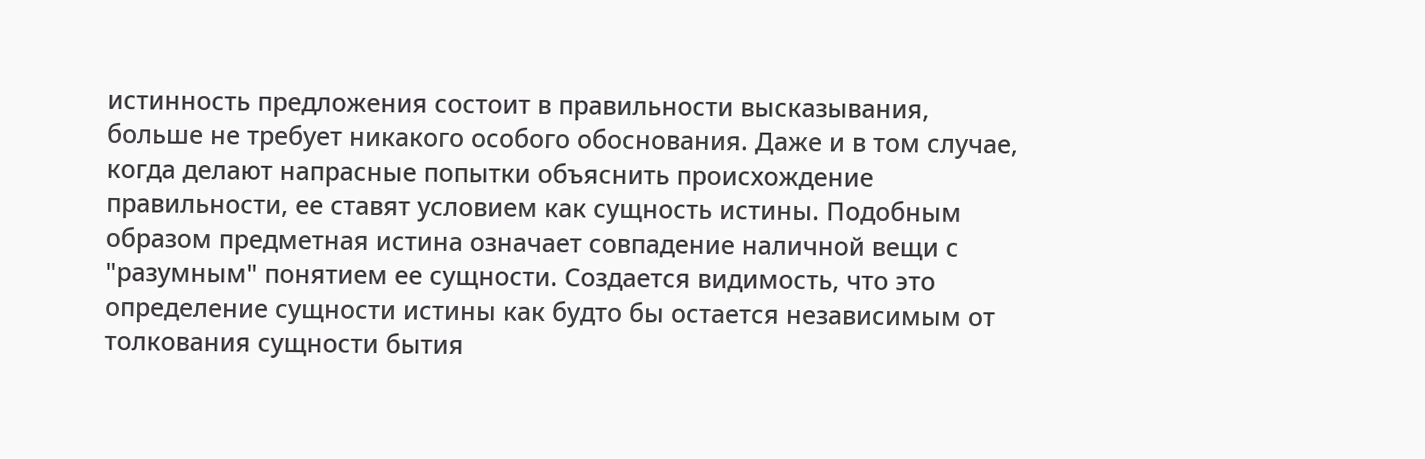истинность предложения состоит в правильности высказывания, больше не требует никакого особого обоснования. Даже и в том случае, когда делают напрасные попытки объяснить происхождение правильности, ее ставят условием как сущность истины. Подобным образом предметная истина означает совпадение наличной вещи с "разумным" понятием ее сущности. Создается видимость, что это определение сущности истины как будто бы остается независимым от толкования сущности бытия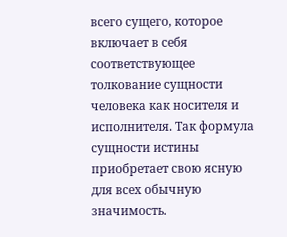всего сущего, которое включает в себя соответствующее толкование сущности человека как носителя и исполнителя. Так формула сущности истины приобретает свою ясную для всех обычную значимость.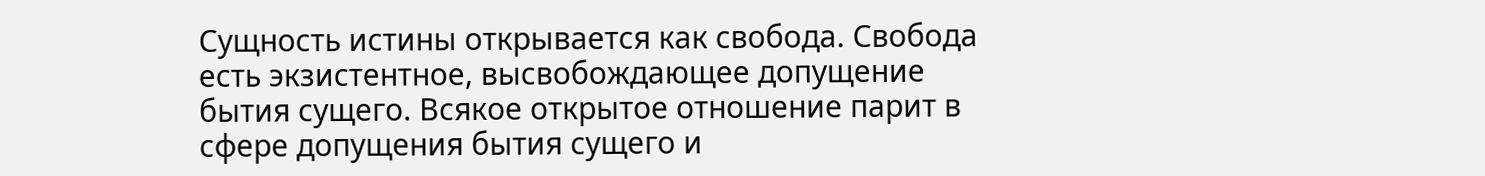Сущность истины открывается как свобода. Свобода есть экзистентное, высвобождающее допущение бытия сущего. Всякое открытое отношение парит в сфере допущения бытия сущего и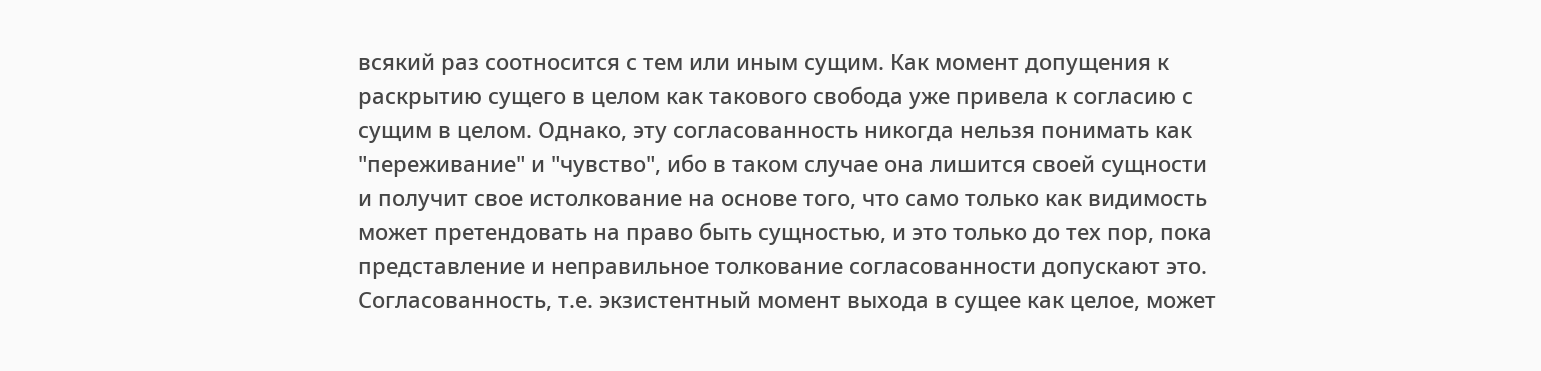всякий раз соотносится с тем или иным сущим. Как момент допущения к раскрытию сущего в целом как такового свобода уже привела к согласию с сущим в целом. Однако, эту согласованность никогда нельзя понимать как "переживание" и "чувство", ибо в таком случае она лишится своей сущности и получит свое истолкование на основе того, что само только как видимость может претендовать на право быть сущностью, и это только до тех пор, пока представление и неправильное толкование согласованности допускают это. Согласованность, т.е. экзистентный момент выхода в сущее как целое, может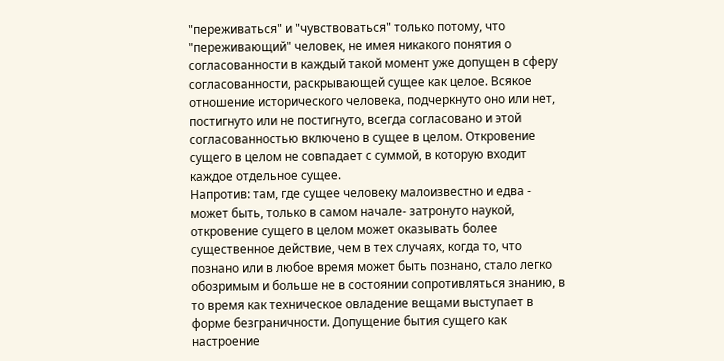"переживаться" и "чувствоваться" только потому, что "переживающий" человек, не имея никакого понятия о согласованности в каждый такой момент уже допущен в сферу согласованности, раскрывающей сущее как целое. Всякое отношение исторического человека, подчеркнуто оно или нет, постигнуто или не постигнуто, всегда согласовано и этой согласованностью включено в сущее в целом. Откровение сущего в целом не совпадает с суммой, в которую входит каждое отдельное сущее.
Напротив: там, где сущее человеку малоизвестно и едва - может быть, только в самом начале- затронуто наукой, откровение сущего в целом может оказывать более существенное действие, чем в тех случаях, когда то, что познано или в любое время может быть познано, стало легко обозримым и больше не в состоянии сопротивляться знанию, в то время как техническое овладение вещами выступает в форме безграничности. Допущение бытия сущего как настроение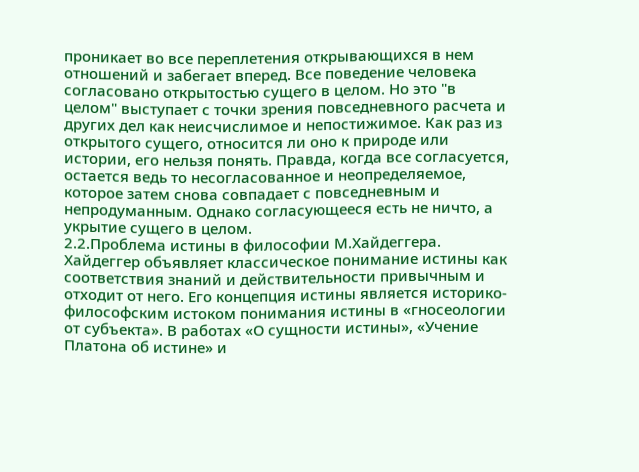проникает во все переплетения открывающихся в нем отношений и забегает вперед. Все поведение человека согласовано открытостью сущего в целом. Но это "в целом" выступает с точки зрения повседневного расчета и других дел как неисчислимое и непостижимое. Как раз из открытого сущего, относится ли оно к природе или истории, его нельзя понять. Правда, когда все согласуется, остается ведь то несогласованное и неопределяемое, которое затем снова совпадает с повседневным и непродуманным. Однако согласующееся есть не ничто, а укрытие сущего в целом.
2.2.Проблема истины в философии М.Хайдеггера.
Хайдеггер объявляет классическое понимание истины как соответствия знаний и действительности привычным и отходит от него. Его концепция истины является историко-философским истоком понимания истины в «гносеологии от субъекта». В работах «О сущности истины», «Учение Платона об истине» и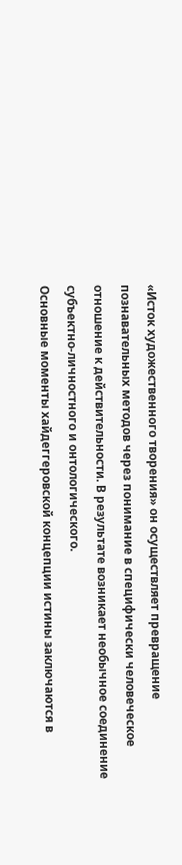«Исток художественного творения» он осуществляет превращение познавательных методов через понимание в специфически человеческое отношение к действительности. В результате возникает необычное соединение субъектно-личностного и онтологического.
Основные моменты хайдеггеровской концепции истины заключаются в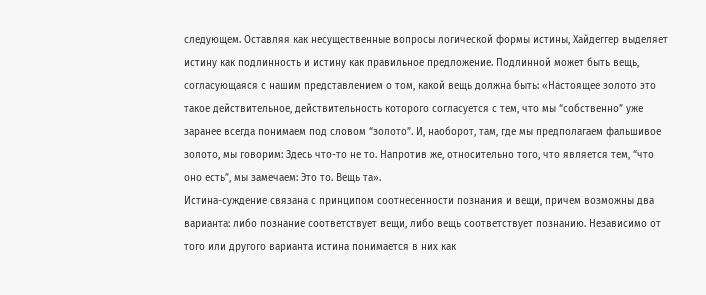следующем. Оставляя как несущественные вопросы логической формы истины, Хайдеггер выделяет истину как подлинность и истину как правильное предложение. Подлинной может быть вещь, согласующаяся с нашим представлением о том, какой вещь должна быть: «Настоящее золото это такое действительное, действительность которого согласуется с тем, что мы “собственно” уже заранее всегда понимаем под словом “золото”. И, наоборот, там, где мы предполагаем фальшивое золото, мы говорим: Здесь что-то не то. Напротив же, относительно того, что является тем, “что оно есть”, мы замечаем: Это то. Вещь та».
Истина-суждение связана с принципом соотнесенности познания и вещи, причем возможны два варианта: либо познание соответствует вещи, либо вещь соответствует познанию. Независимо от того или другого варианта истина понимается в них как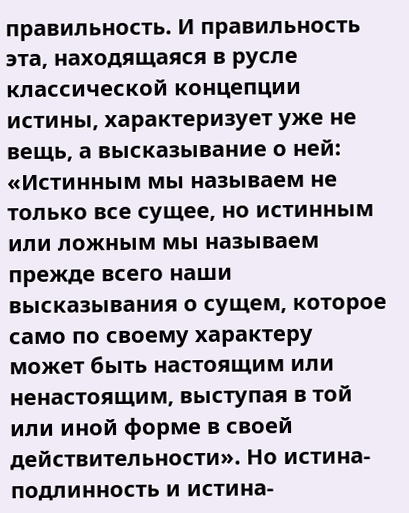правильность. И правильность эта, находящаяся в русле классической концепции истины, характеризует уже не вещь, а высказывание о ней: «Истинным мы называем не только все сущее, но истинным или ложным мы называем прежде всего наши высказывания о сущем, которое само по своему характеру может быть настоящим или ненастоящим, выступая в той или иной форме в своей действительности». Но истина-подлинность и истина-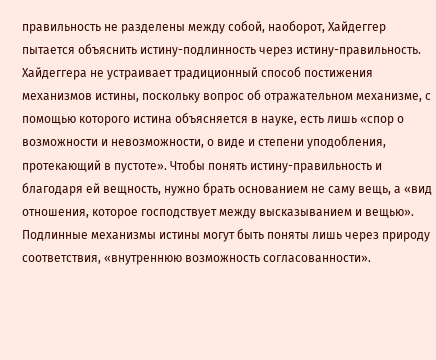правильность не разделены между собой, наоборот, Хайдеггер пытается объяснить истину-подлинность через истину-правильность.
Хайдеггера не устраивает традиционный способ постижения механизмов истины, поскольку вопрос об отражательном механизме, с помощью которого истина объясняется в науке, есть лишь «спор о возможности и невозможности, о виде и степени уподобления, протекающий в пустоте». Чтобы понять истину-правильность и благодаря ей вещность, нужно брать основанием не саму вещь, а «вид отношения, которое господствует между высказыванием и вещью». Подлинные механизмы истины могут быть поняты лишь через природу соответствия, «внутреннюю возможность согласованности».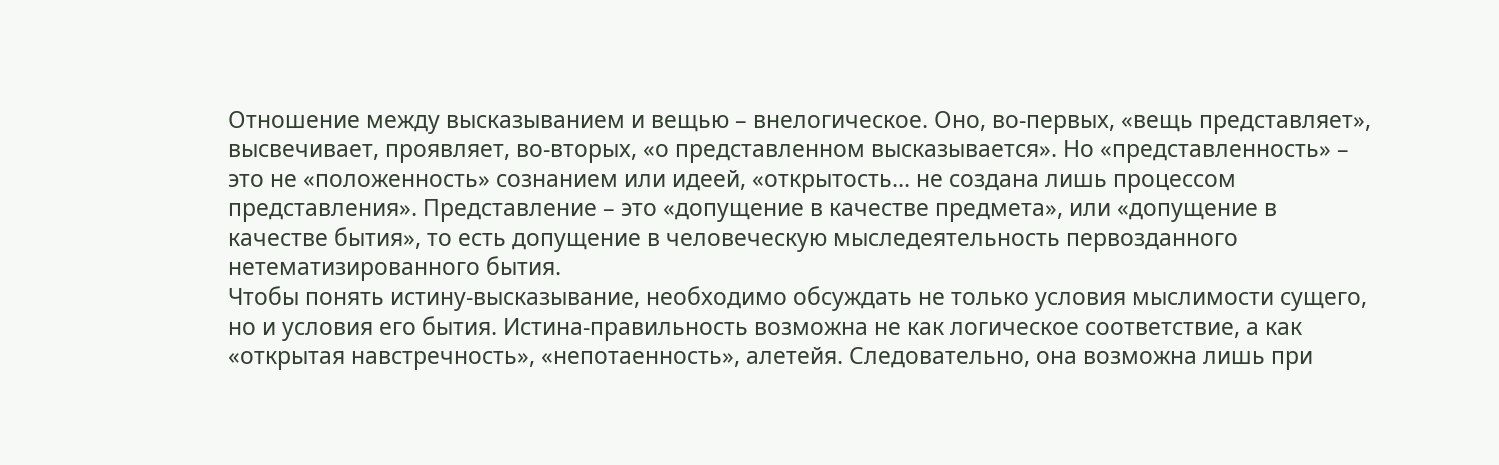Отношение между высказыванием и вещью – внелогическое. Оно, во-первых, «вещь представляет», высвечивает, проявляет, во-вторых, «о представленном высказывается». Но «представленность» – это не «положенность» сознанием или идеей, «открытость... не создана лишь процессом представления». Представление – это «допущение в качестве предмета», или «допущение в качестве бытия», то есть допущение в человеческую мыследеятельность первозданного нетематизированного бытия.
Чтобы понять истину-высказывание, необходимо обсуждать не только условия мыслимости сущего, но и условия его бытия. Истина-правильность возможна не как логическое соответствие, а как «открытая навстречность», «непотаенность», алетейя. Следовательно, она возможна лишь при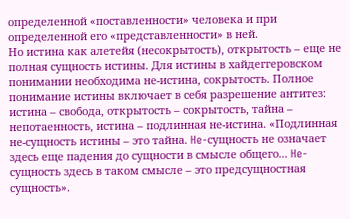определенной «поставленности» человека и при определенной его «представленности» в ней.
Но истина как алетейя (несокрытость), открытость – еще не полная сущность истины. Для истины в хайдеггеровском понимании необходима не-истина, сокрытость. Полное понимание истины включает в себя разрешение антитез: истина – свобода, открытость – сокрытость, тайна – непотаенность, истина – подлинная не-истина. «Подлинная не-сущность истины – это тайна. He-сущность не означает здесь еще падения до сущности в смысле общего... He-сущность здесь в таком смысле – это предсущностная сущность».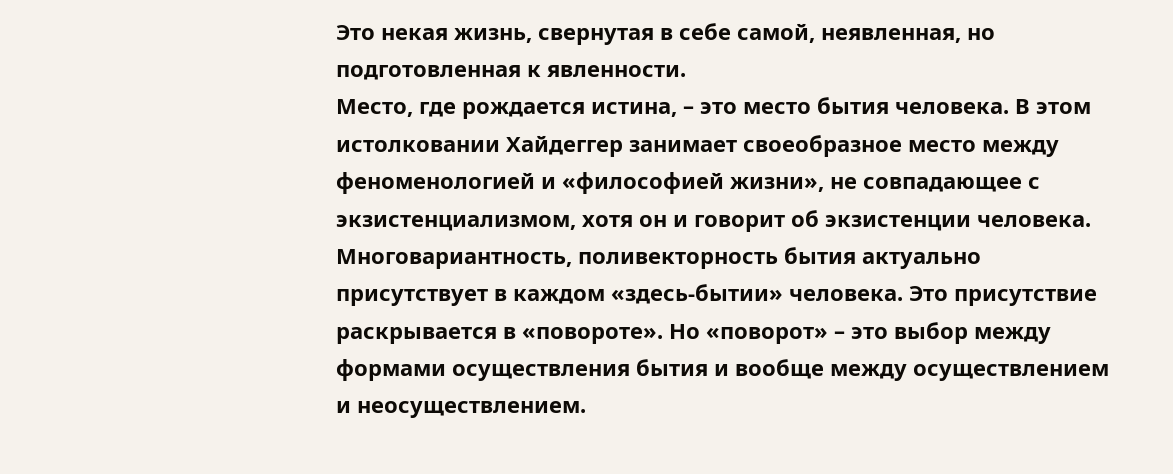Это некая жизнь, свернутая в себе самой, неявленная, но подготовленная к явленности.
Место, где рождается истина, – это место бытия человека. В этом истолковании Хайдеггер занимает своеобразное место между феноменологией и «философией жизни», не совпадающее с экзистенциализмом, хотя он и говорит об экзистенции человека. Многовариантность, поливекторность бытия актуально присутствует в каждом «здесь-бытии» человека. Это присутствие раскрывается в «повороте». Но «поворот» – это выбор между формами осуществления бытия и вообще между осуществлением и неосуществлением.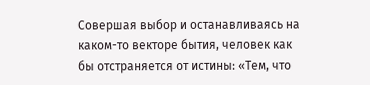Совершая выбор и останавливаясь на каком-то векторе бытия, человек как бы отстраняется от истины: «Тем, что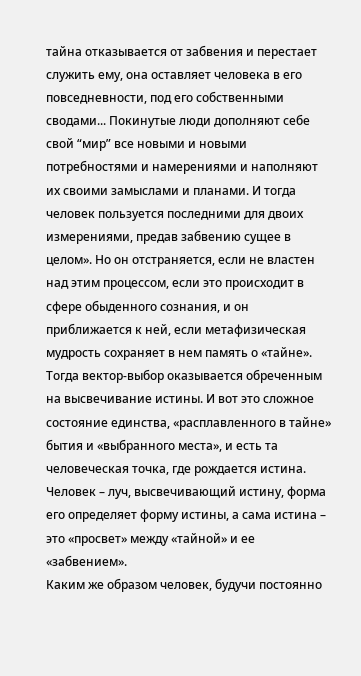тайна отказывается от забвения и перестает служить ему, она оставляет человека в его повседневности, под его собственными сводами... Покинутые люди дополняют себе свой “мир” все новыми и новыми потребностями и намерениями и наполняют их своими замыслами и планами. И тогда человек пользуется последними для двоих измерениями, предав забвению сущее в целом». Но он отстраняется, если не властен над этим процессом, если это происходит в сфере обыденного сознания, и он приближается к ней, если метафизическая мудрость сохраняет в нем память о «тайне». Тогда вектор-выбор оказывается обреченным на высвечивание истины. И вот это сложное состояние единства, «расплавленного в тайне» бытия и «выбранного места», и есть та человеческая точка, где рождается истина. Человек – луч, высвечивающий истину, форма его определяет форму истины, а сама истина – это «просвет» между «тайной» и ее «забвением».
Каким же образом человек, будучи постоянно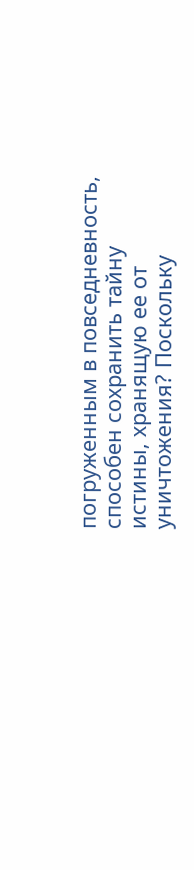погруженным в повседневность, способен сохранить тайну истины, хранящую ее от уничтожения? Поскольку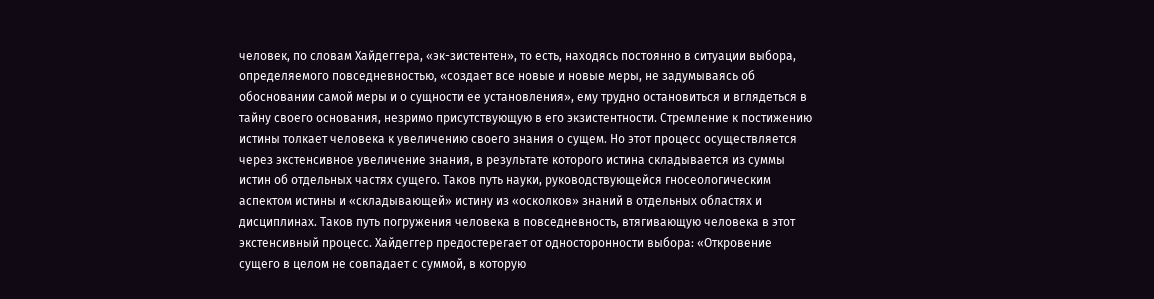человек, по словам Хайдеггера, «эк-зистентен», то есть, находясь постоянно в ситуации выбора, определяемого повседневностью, «создает все новые и новые меры, не задумываясь об обосновании самой меры и о сущности ее установления», ему трудно остановиться и вглядеться в тайну своего основания, незримо присутствующую в его экзистентности. Стремление к постижению истины толкает человека к увеличению своего знания о сущем. Но этот процесс осуществляется через экстенсивное увеличение знания, в результате которого истина складывается из суммы истин об отдельных частях сущего. Таков путь науки, руководствующейся гносеологическим аспектом истины и «складывающей» истину из «осколков» знаний в отдельных областях и дисциплинах. Таков путь погружения человека в повседневность, втягивающую человека в этот экстенсивный процесс. Хайдеггер предостерегает от односторонности выбора: «Откровение сущего в целом не совпадает с суммой, в которую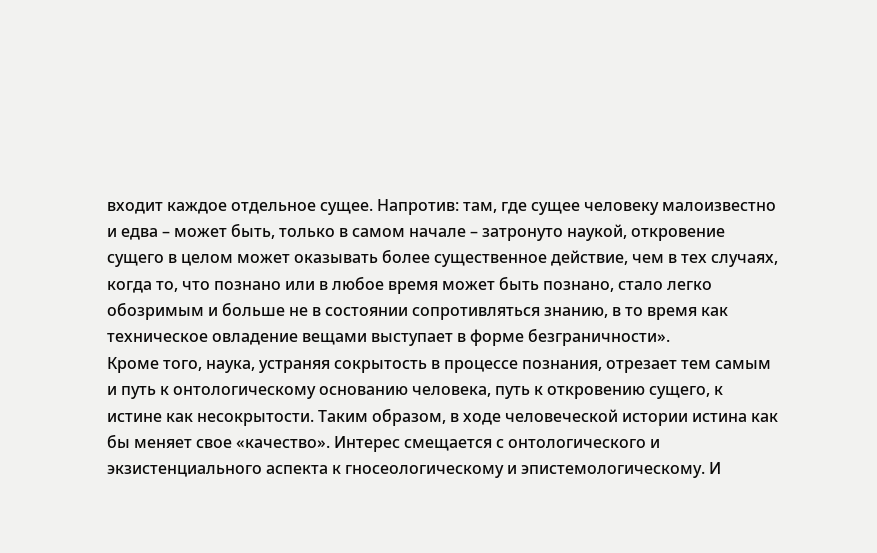входит каждое отдельное сущее. Напротив: там, где сущее человеку малоизвестно и едва – может быть, только в самом начале – затронуто наукой, откровение сущего в целом может оказывать более существенное действие, чем в тех случаях, когда то, что познано или в любое время может быть познано, стало легко обозримым и больше не в состоянии сопротивляться знанию, в то время как техническое овладение вещами выступает в форме безграничности».
Кроме того, наука, устраняя сокрытость в процессе познания, отрезает тем самым и путь к онтологическому основанию человека, путь к откровению сущего, к истине как несокрытости. Таким образом, в ходе человеческой истории истина как бы меняет свое «качество». Интерес смещается с онтологического и экзистенциального аспекта к гносеологическому и эпистемологическому. И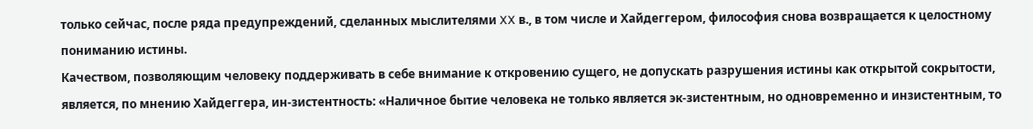только сейчас, после ряда предупреждений, сделанных мыслителями XX в., в том числе и Хайдеггером, философия снова возвращается к целостному пониманию истины.
Качеством, позволяющим человеку поддерживать в себе внимание к откровению сущего, не допускать разрушения истины как открытой сокрытости, является, по мнению Хайдеггера, ин-зистентность: «Наличное бытие человека не только является эк-зистентным, но одновременно и инзистентным, то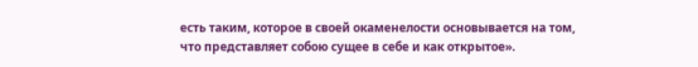есть таким, которое в своей окаменелости основывается на том, что представляет собою сущее в себе и как открытое».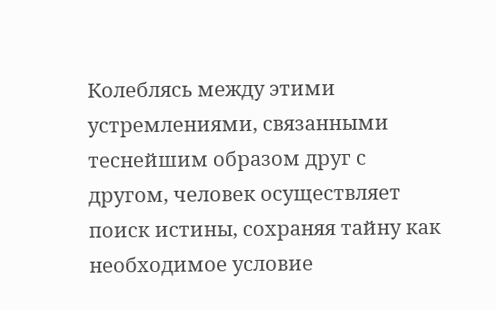Колеблясь между этими устремлениями, связанными теснейшим образом друг с другом, человек осуществляет поиск истины, сохраняя тайну как необходимое условие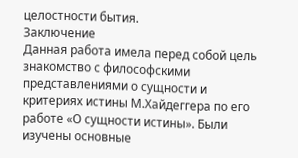целостности бытия.
Заключение
Данная работа имела перед собой цель знакомство с философскими представлениями о сущности и критериях истины М.Хайдеггера по его работе «О сущности истины». Были изучены основные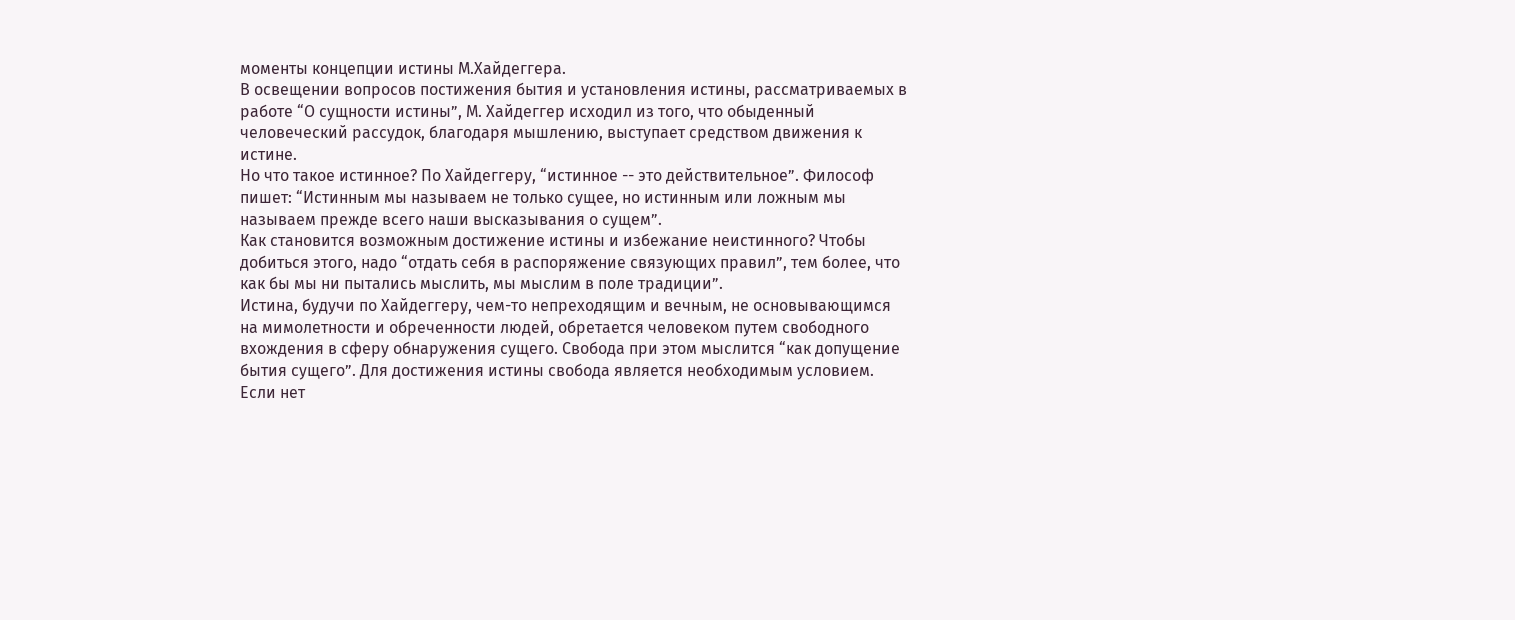моменты концепции истины М.Хайдеггера.
В освещении вопросов постижения бытия и установления истины, рассматриваемых в работе “О сущности истины”, М. Хайдеггер исходил из того, что обыденный человеческий рассудок, благодаря мышлению, выступает средством движения к истине.
Но что такое истинное? По Хайдеггеру, “истинное -- это действительное”. Философ пишет: “Истинным мы называем не только сущее, но истинным или ложным мы называем прежде всего наши высказывания о сущем”.
Как становится возможным достижение истины и избежание неистинного? Чтобы добиться этого, надо “отдать себя в распоряжение связующих правил”, тем более, что как бы мы ни пытались мыслить, мы мыслим в поле традиции”.
Истина, будучи по Хайдеггеру, чем-то непреходящим и вечным, не основывающимся на мимолетности и обреченности людей, обретается человеком путем свободного вхождения в сферу обнаружения сущего. Свобода при этом мыслится “как допущение бытия сущего”. Для достижения истины свобода является необходимым условием. Если нет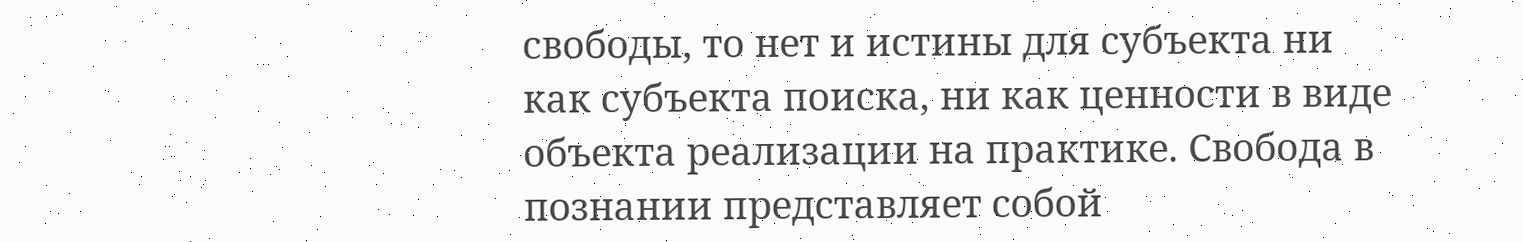свободы, то нет и истины для субъекта ни как субъекта поиска, ни как ценности в виде объекта реализации на практике. Свобода в познании представляет собой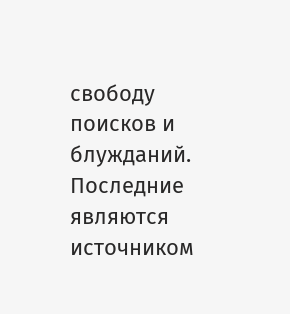свободу поисков и блужданий. Последние являются источником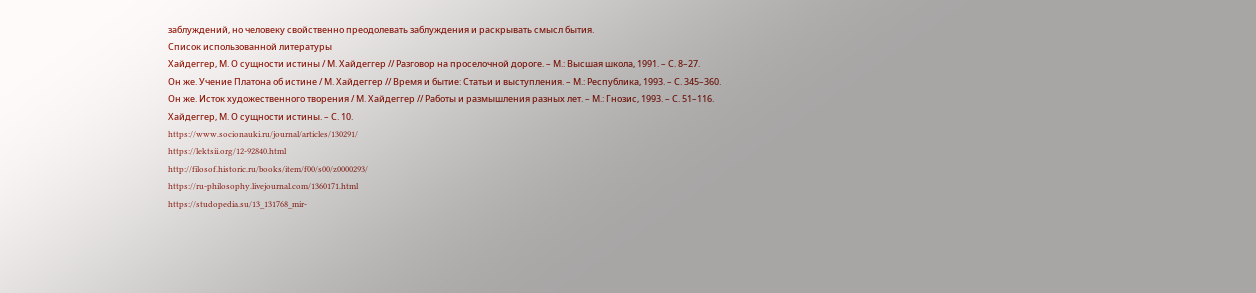заблуждений, но человеку свойственно преодолевать заблуждения и раскрывать смысл бытия.
Список использованной литературы
Хайдеггер, М. О сущности истины / М. Хайдеггер // Разговор на проселочной дороге. – М.: Высшая школа, 1991. – С. 8–27.
Он же. Учение Платона об истине / М. Хайдеггер // Время и бытие: Статьи и выступления. – М.: Республика, 1993. – С. 345–360.
Он же. Исток художественного творения / М. Хайдеггер // Работы и размышления разных лет. – М.: Гнозис, 1993. – С. 51–116.
Хайдеггер, М. О сущности истины. – С. 10.
https://www.socionauki.ru/journal/articles/130291/
https://lektsii.org/12-92840.html
http://filosof.historic.ru/books/item/f00/s00/z0000293/
https://ru-philosophy.livejournal.com/1360171.html
https://studopedia.su/13_131768_mir-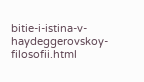bitie-i-istina-v-haydeggerovskoy-filosofii.html